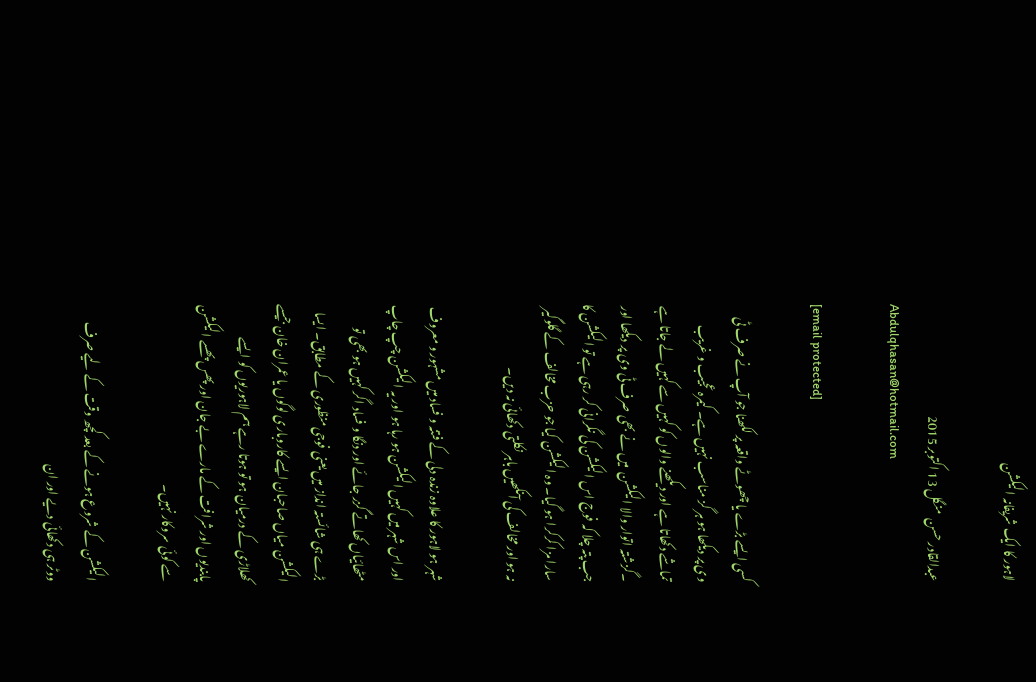لاہور کا ایک شریفانہ الیکشن

عبدالقادر حسن  منگل 13 اکتوبر 2015
Abdulqhasan@hotmail.com

[email protected]

کسی ایسے بڑے یا چھوٹے واقعہ پر لکھنا جو آپ نے صرف ٹی وی پر دیکھا ہو ہر گز مناسب نہیں ہے۔ کیمرہ عجیب و غریب تماشے دکھاتا ہے اور دیکھنے والوں کو کہیں سے کہیں لے جاتا ہے ۔گزشتہ اتوار والا الیکشن  میں نے بھی صرف ٹی وی پر دیکھا اور جب پتہ چلا کہ فوج اس الیکشن کی نگرانی کر رہی ہے تو الیکشن کا سارا مزا کرکرا ہو گیا۔ وہ الیکشن کیا جو حزب مخالف کے گلوگیر نہ ہو اور مخالف کی آنکھیں باہر نکلتی دکھائی نہ دیں۔

شہر ہو لاہور کا علاوہ زندہ دلی کے فتنہ و فساد میں مشہور و معروف اور اس شہر میں کہیں الیکشن ہو رہا ہو اور یہ الیکشن چپ چاپ مٹھائیاں کھاتے گزر جائے اور دنگا و فساد اگر کہیں ہو بھی تو بڑے ہی شائستہ انداز میں یعنی فوجی منظوری کے مطابق۔ ایسا الیکشن میاں صاحبان ایسے کاروباری لوگوں یا عمران خان جیسے کھلاڑی کے درمیان ہو تو ہوتا رہے ہم لاہوریوں کو ایسے پابندیوں اور شرافت کے مارے بے جان اور پھس پھسے الیکشن سے کوئی سروکار نہیں۔

الیکشن کے شروع ہونے کے بعد کچھ وقت کے لیے صرف ووٹر ہی دکھائی دیے اور ان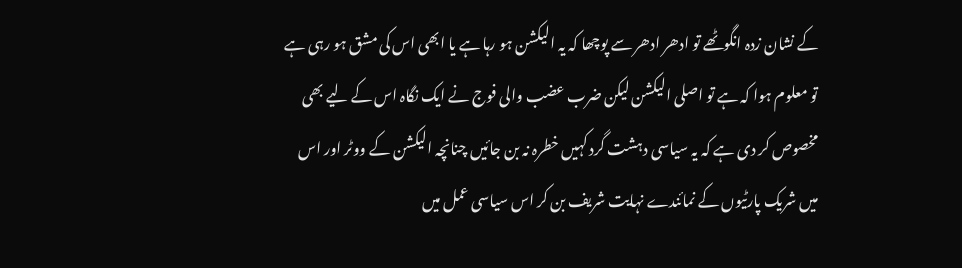کے نشان زدہ انگوٹھے تو ادھر ادھر سے پوچھا کہ یہ الیکشن ہو رہا ہے یا ابھی اس کی مشق ہو رہی ہے تو معلوم ہوا کہ ہے تو اصلی الیکشن لیکن ضرب عضب والی فوج نے ایک نگاہ اس کے لیے بھی مخصوص کر دی ہے کہ یہ سیاسی دہشت گرد کہیں خطرہ نہ بن جائیں چنانچہ الیکشن کے ووٹر اور اس میں شریک پارٹیوں کے نمائندے نہایت شریف بن کر اس سیاسی عمل میں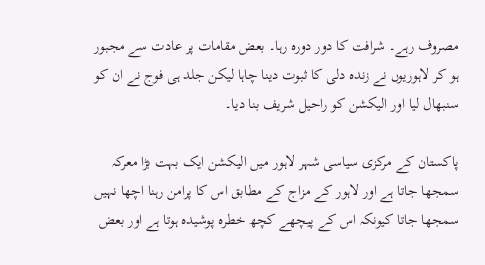مصروف رہے۔ شرافت کا دور دورہ رہا۔ بعض مقامات پر عادت سے مجبور ہو کر لاہوریوں نے زندہ دلی کا ثبوت دینا چاہا لیکن جلد ہی فوج نے ان کو سنبھال لیا اور الیکشن کو راحیل شریف بنا دیا۔

پاکستان کے مرکزی سیاسی شہر لاہور میں الیکشن ایک بہت بڑا معرکہ سمجھا جاتا ہے اور لاہور کے مزاج کے مطابق اس کا پرامن رہنا اچھا نہیں سمجھا جاتا کیونکہ اس کے پیچھے کچھ خطرہ پوشیدہ ہوتا ہے اور بعض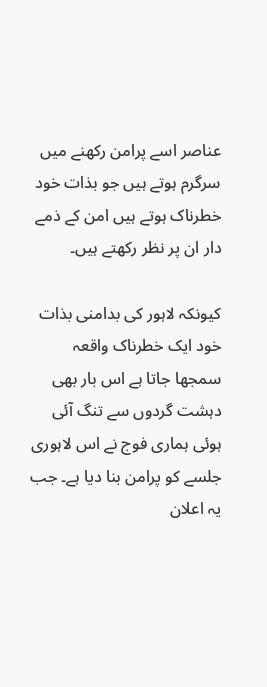عناصر اسے پرامن رکھنے میں سرگرم ہوتے ہیں جو بذات خود خطرناک ہوتے ہیں امن کے ذمے دار ان پر نظر رکھتے ہیں۔

کیونکہ لاہور کی بدامنی بذات خود ایک خطرناک واقعہ سمجھا جاتا ہے اس بار بھی دہشت گردوں سے تنگ آئی ہوئی ہماری فوج نے اس لاہوری جلسے کو پرامن بنا دیا ہے۔ جب یہ اعلان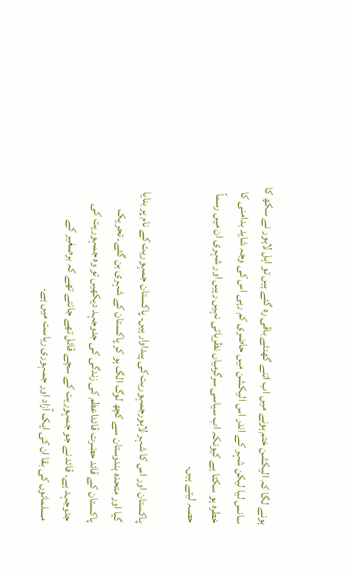ہونے لگا کہ الیکشن ختم ہونے میں اب اتنے گھنٹے باقی رہ گئے ہیں تو اہل لاہور نے سکھ کا سانس لیا لیکن شہر کے اندر اس الیکشن میں حاضری کم رہی اس کی وجہ شاید بدامنی کا خطرہ ہو سکتا ہے کیونکہ اب سیاسی سرگرمیاں نظریاتی نہیں رہیں اور شہری ان میں رسماً حصہ لیتے ہیں۔

پاکستان اور اس کا شہر لاہورجمہوریت کی پیداوار ہیں۔ پاکستان جمہوریت کے نام پر بنایا گیا اور متحدہ ہندوستان سے کچھ لوگ الگ ہو کر پاکستان کے شہری بن گئے۔ تحریک پاکستان کے قائد حضرت قائداعظم کی زندگی کی جدوجہد دیکھیں تو وہ جمہوریت کی جدوجہد ہے۔ قائد نے جو جمہوریت کے سچے قائل تھے جانتے تھے کہ برصغیر کے مسلمانوں کی بقا ان کی ایک آزاد اور جمہوری ریاست میں ہے۔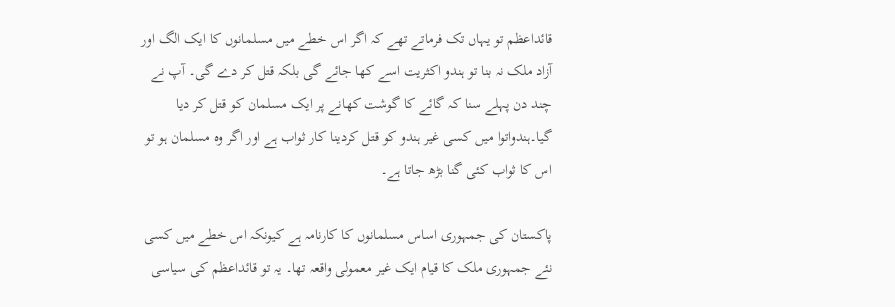قائداعظم تو یہاں تک فرماتے تھے کہ اگر اس خطے میں مسلمانوں کا ایک الگ اور آزاد ملک نہ بنا تو ہندو اکثریت اسے کھا جائے گی بلکہ قتل کر دے گی۔ آپ نے چند دن پہلے سنا کہ گائے کا گوشت کھانے پر ایک مسلمان کو قتل کر دیا گیا۔ہندواتوا میں کسی غیر ہندو کو قتل کردینا کار ثواب ہے اور اگر وہ مسلمان ہو تو اس کا ثواب کئی گنا بڑھ جاتا ہے۔

پاکستان کی جمہوری اساس مسلمانوں کا کارنامہ ہے کیونکہ اس خطے میں کسی نئے جمہوری ملک کا قیام ایک غیر معمولی واقعہ تھا۔ یہ تو قائداعظم کی سیاسی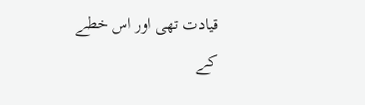قیادت تھی اور اس خطے کے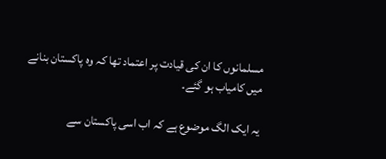مسلمانوں کا ان کی قیادت پر اعتماد تھا کہ وہ پاکستان بنانے میں کامیاب ہو گئے۔

یہ ایک الگ موضوع ہے کہ اب اسی پاکستان سے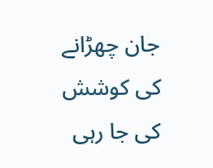جان چھڑانے کی کوشش کی جا رہی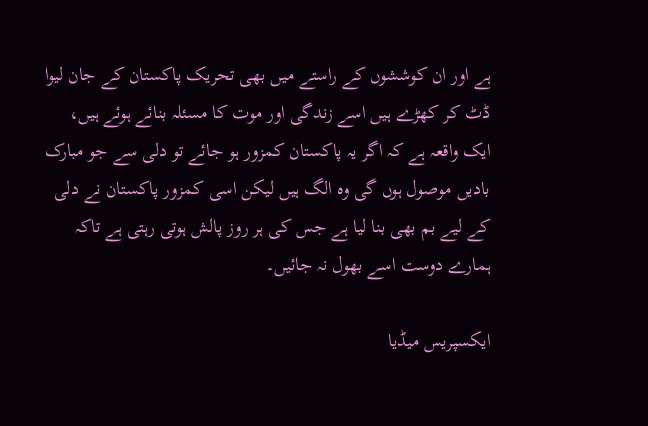ہے اور ان کوششوں کے راستے میں بھی تحریک پاکستان کے جان لیوا ڈٹ کر کھڑے ہیں اسے زندگی اور موت کا مسئلہ بنائے ہوئے ہیں، ایک واقعہ ہے کہ اگر یہ پاکستان کمزور ہو جائے تو دلی سے جو مبارک بادیں موصول ہوں گی وہ الگ ہیں لیکن اسی کمزور پاکستان نے دلی کے لیے بم بھی بنا لیا ہے جس کی ہر روز پالش ہوتی رہتی ہے تاکہ ہمارے دوست اسے بھول نہ جائیں۔

ایکسپریس میڈیا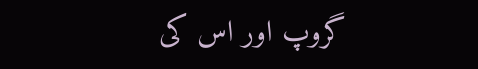گروپ اور اس کی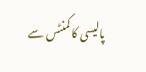پالیسی کا کمنٹس سے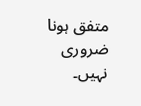متفق ہونا ضروری نہیں۔